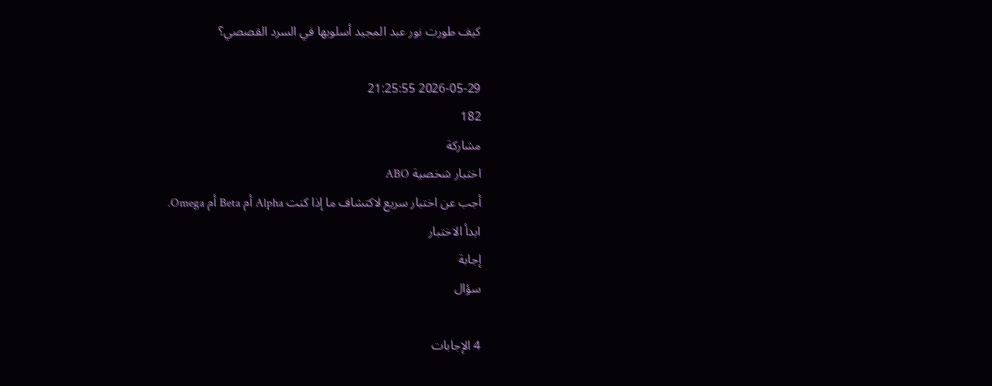كيف طورت نور عبد المجيد أسلوبها في السرد القصصي؟

2026-05-29 21:25:55
182
مشاركة
اختبار شخصية ABO
أجب عن اختبار سريع لاكتشاف ما إذا كنت Alpha أم Beta أم Omega.
ابدأ الاختبار
إجابة
سؤال

4 الإجابات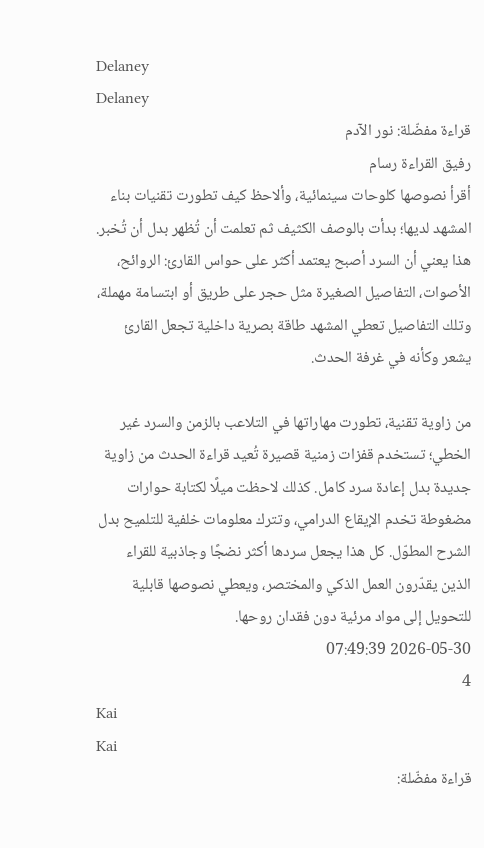Delaney
Delaney
قراءة مفضّلة: نور الآدم
رفيق القراءة رسام
أقرأ نصوصها كلوحات سينمائية، وألاحظ كيف تطورت تقنيات بناء المشهد لديها؛ بدأت بالوصف الكثيف ثم تعلمت أن تُظهر بدل أن تُخبر. هذا يعني أن السرد أصبح يعتمد أكثر على حواس القارئ: الروائح، الأصوات، التفاصيل الصغيرة مثل حجر على طريق أو ابتسامة مهملة، وتلك التفاصيل تعطي المشهد طاقة بصرية داخلية تجعل القارئ يشعر وكأنه في غرفة الحدث.

من زاوية تقنية، تطورت مهاراتها في التلاعب بالزمن والسرد غير الخطي؛ تستخدم قفزات زمنية قصيرة تُعيد قراءة الحدث من زاوية جديدة بدل إعادة سرد كامل. كذلك لاحظت ميلًا لكتابة حوارات مضغوطة تخدم الإيقاع الدرامي، وتترك معلومات خلفية للتلميح بدل الشرح المطوّل. كل هذا يجعل سردها أكثر نضجًا وجاذبية للقراء الذين يقدّرون العمل الذكي والمختصر، ويعطي نصوصها قابلية للتحويل إلى مواد مرئية دون فقدان روحها.
2026-05-30 07:49:39
4
Kai
Kai
قراءة مفضّلة: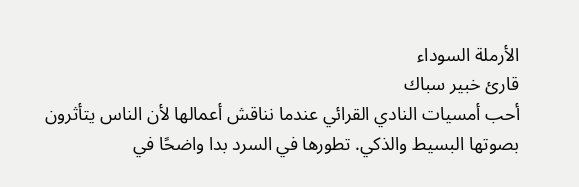الأرملة السوداء
قارئ خبير سباك
أحب أمسيات النادي القرائي عندما نناقش أعمالها لأن الناس يتأثرون بصوتها البسيط والذكي. تطورها في السرد بدا واضحًا في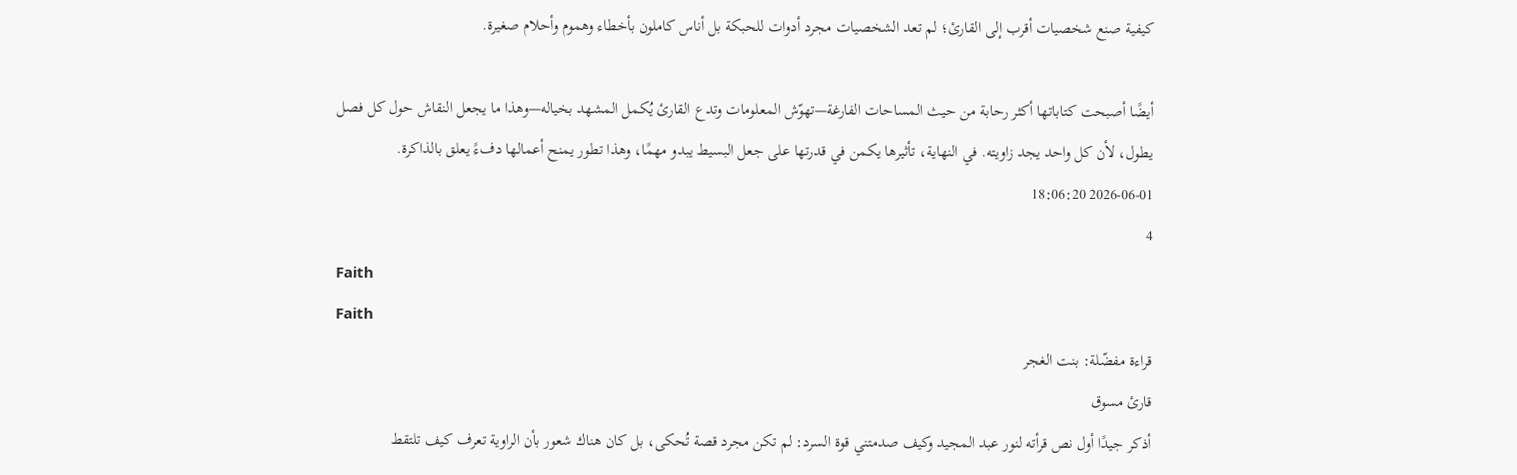كيفية صنع شخصيات أقرب إلى القارئ؛ لم تعد الشخصيات مجرد أدوات للحبكة بل أناس كاملون بأخطاء وهموم وأحلام صغيرة.

أيضًا أصبحت كتاباتها أكثر رحابة من حيث المساحات الفارغة—تهوّش المعلومات وتدع القارئ يُكمل المشهد بخياله—وهذا ما يجعل النقاش حول كل فصل يطول، لأن كل واحد يجد زاويته. في النهاية، تأثيرها يكمن في قدرتها على جعل البسيط يبدو مهمًا، وهذا تطور يمنح أعمالها دفءً يعلق بالذاكرة.
2026-06-01 18:06:20
4
Faith
Faith
قراءة مفضّلة: بنت الغجر
قارئ مسوق
أذكر جيدًا أول نص قرأته لنور عبد المجيد وكيف صدمتني قوة السرد: لم تكن مجرد قصة تُحكى، بل كان هناك شعور بأن الراوية تعرف كيف تلتقط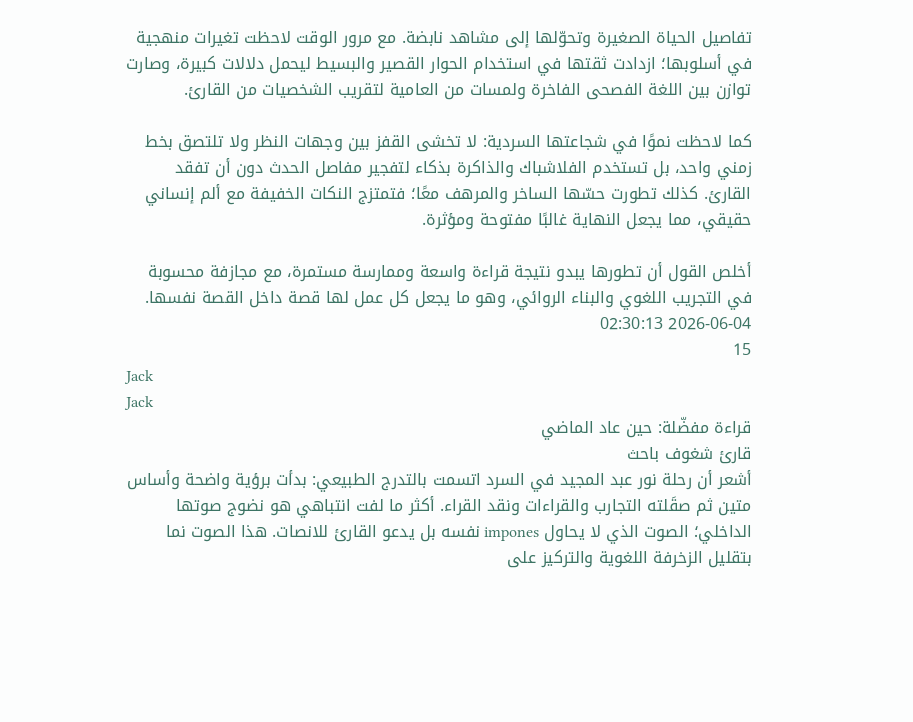تفاصيل الحياة الصغيرة وتحوّلها إلى مشاهد نابضة. مع مرور الوقت لاحظت تغيرات منهجية في أسلوبها؛ ازدادت ثقتها في استخدام الحوار القصير والبسيط ليحمل دلالات كبيرة، وصارت توازن بين اللغة الفصحى الفاخرة ولمسات من العامية لتقريب الشخصيات من القارئ.

كما لاحظت نموًا في شجاعتها السردية: لا تخشى القفز بين وجهات النظر ولا تلتصق بخط زمني واحد، بل تستخدم الفلاشباك والذاكرة بذكاء لتفجير مفاصل الحدث دون أن تفقد القارئ. كذلك تطورت حسّها الساخر والمرهف معًا؛ فتمتزج النكات الخفيفة مع ألم إنساني حقيقي، مما يجعل النهاية غالبًا مفتوحة ومؤثرة.

أخلص القول أن تطورها يبدو نتيجة قراءة واسعة وممارسة مستمرة، مع مجازفة محسوبة في التجريب اللغوي والبناء الروائي، وهو ما يجعل كل عمل لها قصة داخل القصة نفسها.
2026-06-04 02:30:13
15
Jack
Jack
قراءة مفضّلة: حين عاد الماضي
قارئ شغوف باحث
أشعر أن رحلة نور عبد المجيد في السرد اتسمت بالتدرج الطبيعي: بدأت برؤية واضحة وأساس متين ثم صقَلته التجارب والقراءات ونقد القراء. أكثر ما لفت انتباهي هو نضوج صوتها الداخلي؛ الصوت الذي لا يحاول impones نفسه بل يدعو القارئ للانصات. هذا الصوت نما بتقليل الزخرفة اللغوية والتركيز على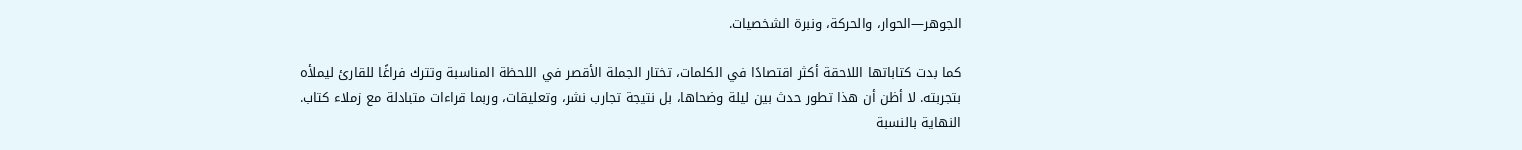الجوهر—الحوار، والحركة، ونبرة الشخصيات.

كما بدت كتاباتها اللاحقة أكثر اقتصادًا في الكلمات، تختار الجملة الأقصر في اللحظة المناسبة وتترك فراغًا للقارئ ليملأه بتجربته. لا أظن أن هذا تطور حدث بين ليلة وضحاها، بل نتيجة تجارب نشر، وتعليقات، وربما قراءات متبادلة مع زملاء كتاب. النهاية بالنسبة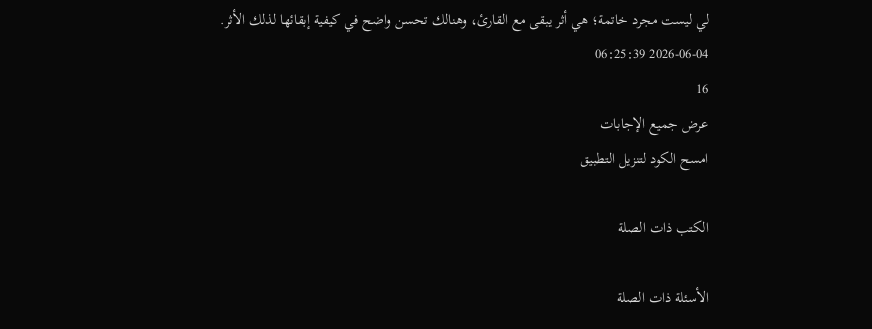لي ليست مجرد خاتمة؛ هي أثر يبقى مع القارئ، وهنالك تحسن واضح في كيفية إبقائها لذلك الأثر.
2026-06-04 06:25:39
16
عرض جميع الإجابات
امسح الكود لتنزيل التطبيق

الكتب ذات الصلة

الأسئلة ذات الصلة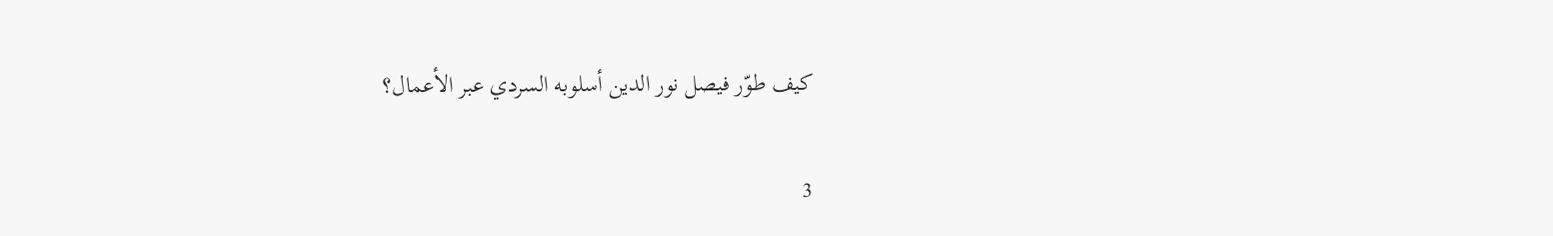كيف طوّر فيصل نور الدين أسلوبه السردي عبر الأعمال؟

3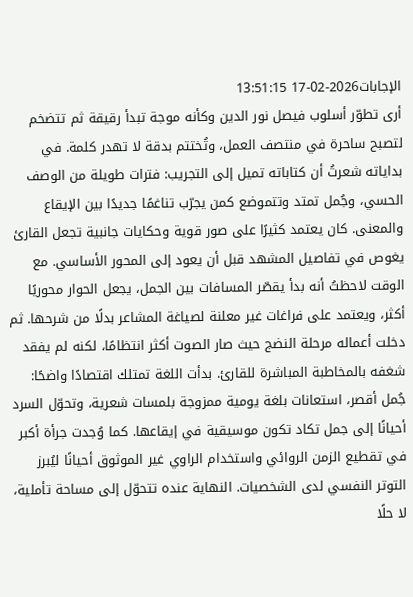الإجابات2026-02-17 13:51:15
أرى تطوّر أسلوب فيصل نور الدين وكأنه موجة تبدأ رقيقة ثم تتضخم لتصبح ساحرة في منتصف العمل، وتُختتم بدقة لا تهدر كلمة. في بداياته شعرتُ أن كتاباته تميل إلى التجريب: فترات طويلة من الوصف الحسي، وجُمل تمتد وتتموضع كمن يجرّب تناغمًا جديدًا بين الإيقاع والمعنى. كان يعتمد كثيرًا على صور قوية وحكايات جانبية تجعل القارئ يغوص في تفاصيل المشهد قبل أن يعود إلى المحور الأساسي. مع الوقت لاحظتُ أنه بدأ يقصّر المسافات بين الجمل، يجعل الحوار محوريًا أكثر، ويعتمد على فراغات غير معلنة لصياغة المشاعر بدلًا من شرحها. ثم دخلت أعماله مرحلة النضج حيث صار الصوت أكثر انتظامًا، لكنه لم يفقد شغفه بالمخاطبة المباشرة للقارئ. بدأت اللغة تمتلك اقتصادًا واضحًا: جُمل أقصر، استعانات بلغة يومية ممزوجة بلمسات شعرية، وتحوّل السرد أحيانًا إلى جمل تكاد تكون موسيقية في إيقاعها. كما وُجدت جرأة أكبر في تقطيع الزمن الروائي واستخدام الراوي غير الموثوق أحيانًا ليُبرز التوتر النفسي لدى الشخصيات. النهاية عنده تتحوّل إلى مساحة تأملية، لا حلًا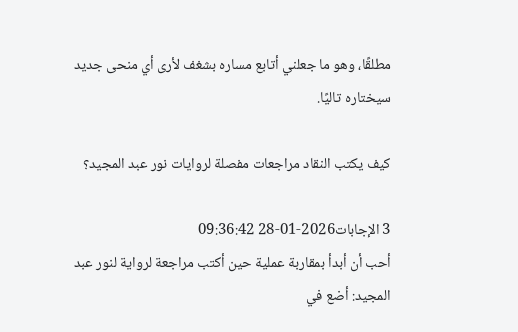مطلقًا، وهو ما جعلني أتابع مساره بشغف لأرى أي منحى جديد سيختاره تاليًا.

كيف يكتب النقاد مراجعات مفصلة لروايات نور عبد المجيد؟

3 الإجابات2026-01-28 09:36:42
أحب أن أبدأ بمقاربة عملية حين أكتب مراجعة لرواية لنور عبد المجيد: أضع في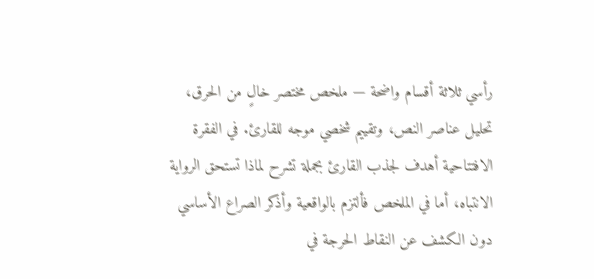رأسي ثلاثة أقسام واضحة — ملخص مختصر خالٍ من الحرق، تحليل عناصر النص، وتقييم شخصي موجه للقارئ. في الفقرة الافتتاحية أهدف لجذب القارئ بجملة تشرح لماذا تستحق الرواية الانتباه، أما في الملخص فألتزم بالواقعية وأذكر الصراع الأساسي دون الكشف عن النقاط الحرجة في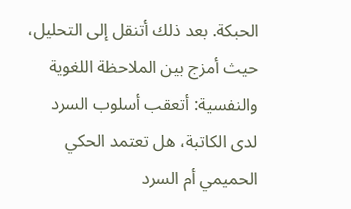الحبكة. بعد ذلك أتنقل إلى التحليل، حيث أمزج بين الملاحظة اللغوية والنفسية: أتعقب أسلوب السرد لدى الكاتبة، هل تعتمد الحكي الحميمي أم السرد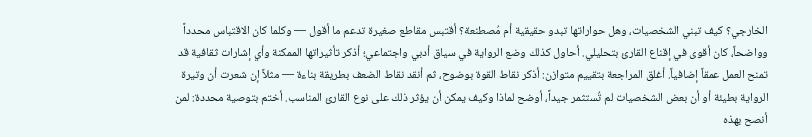الخارجي؟ كيف تبني الشخصيات، وهل حواراتها تبدو حقيقية أم مُصطنعة؟ أقتبس مقاطع صغيرة تدعم ما أقول — وكلما كان الاقتباس محدداً وواضحاً، كان أقوى في إقناع القارئ بتحليلي. أحاول كذلك وضع الرواية في سياق أدبي واجتماعي؛ أذكر تأثيراتها الممكنة وأي إشارات ثقافية قد تمنح العمل عمقاً إضافياً. أغلق المراجعة بتقييم متوازن: أذكر نقاط القوة بوضوح، ثم أنقد نقاط الضعف بطريقة بناءة — مثلاً إن شعرت أن وتيرة الرواية بطيئة أو أن بعض الشخصيات لم تُستثمر جيداً، أوضح لماذا وكيف يمكن أن يؤثر ذلك على نوع القارئ المناسب. أختم بتوصية محددة: لمن أنصح بهذه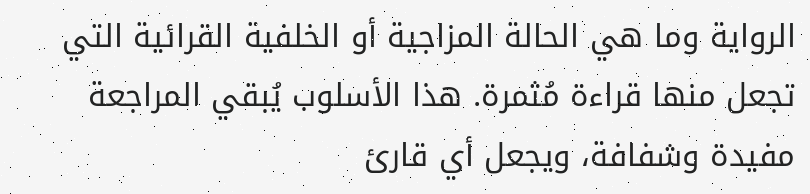الرواية وما هي الحالة المزاجية أو الخلفية القرائية التي تجعل منها قراءة مُثمرة. هذا الأسلوب يُبقي المراجعة مفيدة وشفافة، ويجعل أي قارئ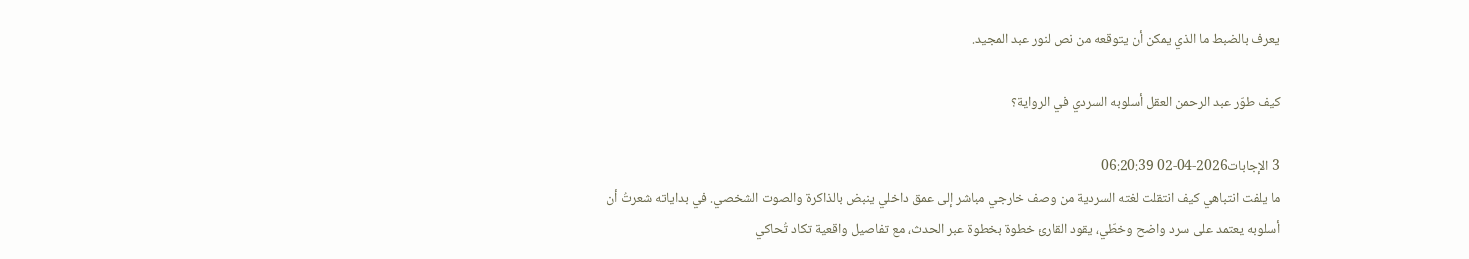يعرف بالضبط ما الذي يمكن أن يتوقعه من نص لنور عبد المجيد.

كيف طوّر عبد الرحمن العقل أسلوبه السردي في الرواية؟

3 الإجابات2026-04-02 06:20:39
ما يلفت انتباهي كيف انتقلت لغته السردية من وصف خارجي مباشر إلى عمق داخلي ينبض بالذاكرة والصوت الشخصي. في بداياته شعرتُ أن أسلوبه يعتمد على سرد واضح وخطّي، يقود القارئ خطوة بخطوة عبر الحدث، مع تفاصيل واقعية تكاد تُحاكي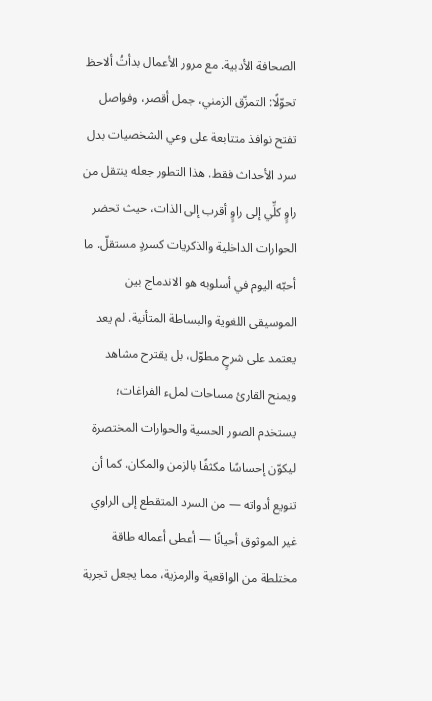الصحافة الأدبية. مع مرور الأعمال بدأتُ ألاحظ تحوّلًا: التمزّق الزمني، جمل أقصر، وفواصل تفتح نوافذ متتابعة على وعي الشخصيات بدل سرد الأحداث فقط. هذا التطور جعله ينتقل من راوٍ كلِّي إلى راوٍ أقرب إلى الذات، حيث تحضر الحوارات الداخلية والذكريات كسردٍ مستقلّ. ما أحبّه اليوم في أسلوبه هو الاندماج بين الموسيقى اللغوية والبساطة المتأنية. لم يعد يعتمد على شرحٍ مطوّل، بل يقترح مشاهد ويمنح القارئ مساحات لملء الفراغات؛ يستخدم الصور الحسية والحوارات المختصرة ليكوّن إحساسًا مكثفًا بالزمن والمكان. كما أن تنويع أدواته — من السرد المتقطع إلى الراوي غير الموثوق أحيانًا — أعطى أعماله طاقة مختلطة من الواقعية والرمزية، مما يجعل تجربة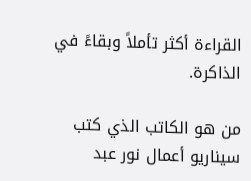القراءة أكثر تأملاً وبقاءً في الذاكرة.

من هو الكاتب الذي كتب سيناريو أعمال نور عبد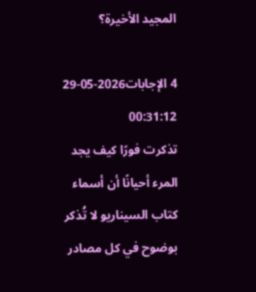المجيد الأخيرة؟

4 الإجابات2026-05-29 00:31:12
تذكرت فورًا كيف يجد المرء أحيانًا أن أسماء كتاب السيناريو لا تُذكر بوضوح في كل مصادر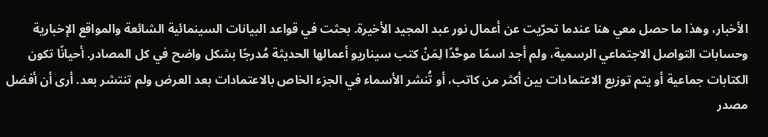الأخبار، وهذا ما حصل معي هنا عندما تحرّيت عن أعمال نور عبد المجيد الأخيرة. بحثت في قواعد البيانات السينمائية الشائعة والمواقع الإخبارية وحسابات التواصل الاجتماعي الرسمية، ولم أجد اسمًا موحَّدًا لِمَنْ كتب سيناريو أعمالها الحديثة مُدرجًا بشكل واضح في كل المصادر. أحيانًا تكون الكتابات جماعية أو يتم توزيع الاعتمادات بين أكثر من كاتب، أو تُنشر الأسماء في الجزء الخاص بالاعتمادات بعد العرض ولم تنتشر بعد. أرى أن أفضل مصدر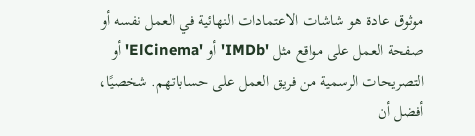موثوق عادة هو شاشات الاعتمادات النهائية في العمل نفسه أو صفحة العمل على مواقع مثل 'IMDb' أو 'ElCinema' أو التصريحات الرسمية من فريق العمل على حساباتهم. شخصيًا، أفضل أن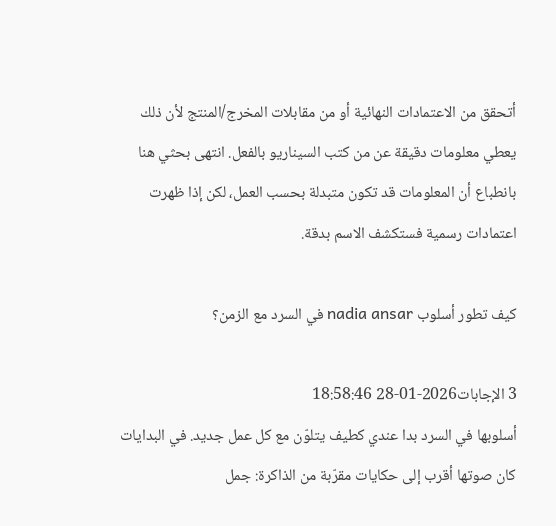أتحقق من الاعتمادات النهائية أو من مقابلات المخرج/المنتج لأن ذلك يعطي معلومات دقيقة عن من كتب السيناريو بالفعل. انتهى بحثي هنا بانطباع أن المعلومات قد تكون متبدلة بحسب العمل، لكن إذا ظهرت اعتمادات رسمية فستكشف الاسم بدقة.

كيف تطور أسلوب nadia ansar في السرد مع الزمن؟

3 الإجابات2026-01-28 18:58:46
أسلوبها في السرد بدا عندي كطيف يتلوّن مع كل عمل جديد. في البدايات كان صوتها أقرب إلى حكايات مقرّبة من الذاكرة: جمل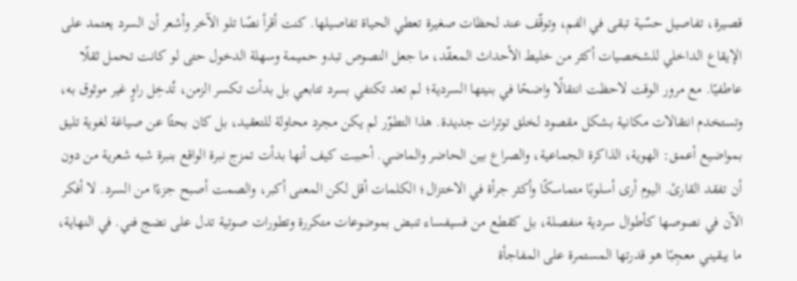قصيرة، تفاصيل حسّية تبقى في الفم، وتوقّف عند لحظات صغيرة تعطي الحياة تفاصيلها. كنت أقرأ نصًا تلو الآخر وأشعر أن السرد يعتمد على الإيقاع الداخلي للشخصيات أكثر من خليط الأحداث المعقّد، ما جعل النصوص تبدو حميمة وسهلة الدخول حتى لو كانت تحمل ثقلًا عاطفيًا. مع مرور الوقت لاحظت انتقالًا واضحًا في بنيتها السردية؛ لم تعد تكتفي بسرد تتابعي بل بدأت تكسر الزمن، تُدخِل راوٍ غير موثوق به، وتستخدم انتقالات مكانية بشكل مقصود لخلق توترات جديدة. هذا التطوّر لم يكن مجرد محاولة للتعقيد، بل كان بحثًا عن صياغة لغوية تليق بمواضيع أعمق: الهوية، الذاكرة الجماعية، والصراع بين الحاضر والماضي. أحببت كيف أنها بدأت تمزج نبرة الواقع بنبرة شبه شعرية من دون أن تفقد القارئ. اليوم أرى أسلوبًا متماسكًا وأكثر جرأة في الاختزال؛ الكلمات أقل لكن المعنى أكبر، والصمت أصبح جزءًا من السرد. لا أفكر الآن في نصوصها كأطوال سردية منفصلة، بل كقطع من فسيفساء تنبض بموضوعات متكررة وتطورات صوتية تدل على نضج فني. في النهاية، ما يبقيني معجِبًا هو قدرتها المستمرة على المفاجأة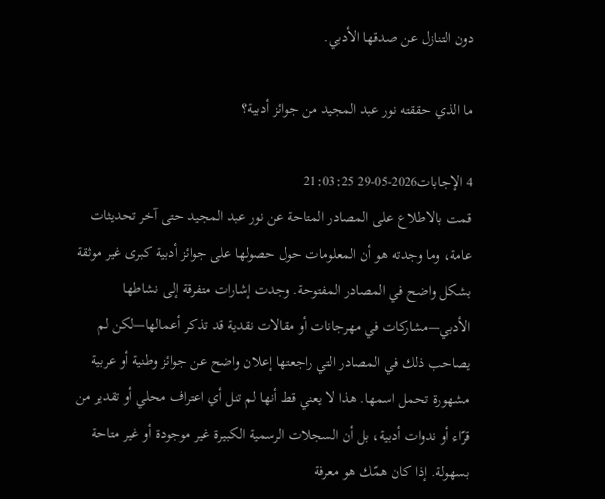دون التنازل عن صدقها الأدبي.

ما الذي حققته نور عبد المجيد من جوائز أدبية؟

4 الإجابات2026-05-29 21:03:25
قمت بالاطلاع على المصادر المتاحة عن نور عبد المجيد حتى آخر تحديثات عامة، وما وجدته هو أن المعلومات حول حصولها على جوائز أدبية كبرى غير موثقة بشكل واضح في المصادر المفتوحة. وجدت إشارات متفرقة إلى نشاطها الأدبي—مشاركات في مهرجانات أو مقالات نقدية قد تذكر أعمالها—لكن لم يصاحب ذلك في المصادر التي راجعتها إعلان واضح عن جوائز وطنية أو عربية مشهورة تحمل اسمها. هذا لا يعني قط أنها لم تنل أي اعتراف محلي أو تقدير من قرّاء أو ندوات أدبية، بل أن السجلات الرسمية الكبيرة غير موجودة أو غير متاحة بسهولة. إذا كان همّك هو معرفة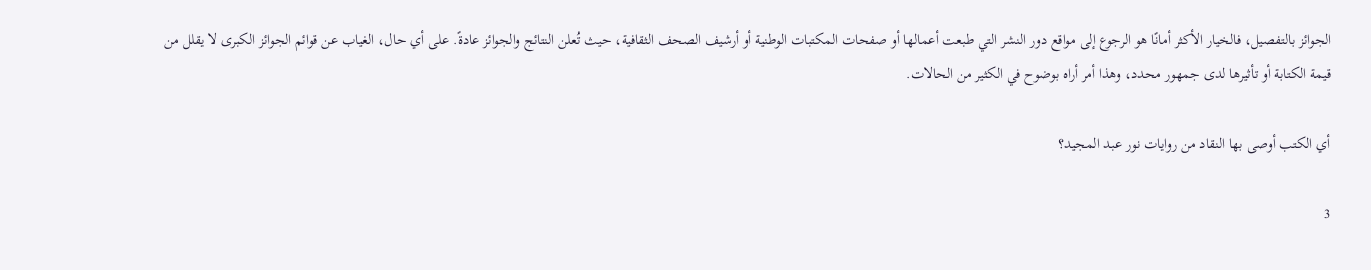الجوائز بالتفصيل، فالخيار الأكثر أمانًا هو الرجوع إلى مواقع دور النشر التي طبعت أعمالها أو صفحات المكتبات الوطنية أو أرشيف الصحف الثقافية، حيث تُعلن النتائج والجوائز عادةً. على أي حال، الغياب عن قوائم الجوائز الكبرى لا يقلل من قيمة الكتابة أو تأثيرها لدى جمهور محدد، وهذا أمر أراه بوضوح في الكثير من الحالات.

أي الكتب أوصى بها النقاد من روايات نور عبد المجيد؟

3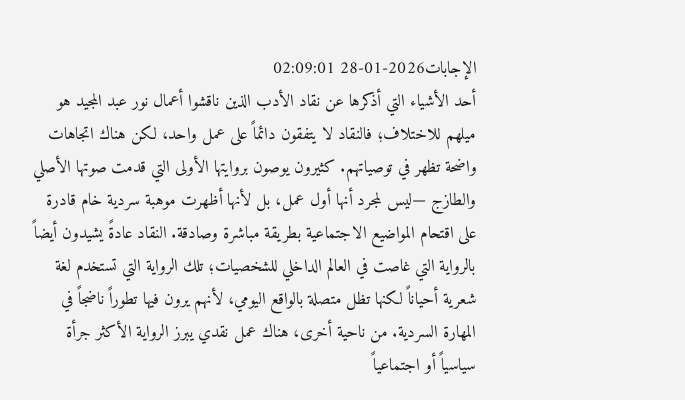الإجابات2026-01-28 02:09:01
أحد الأشياء التي أذكرها عن نقاد الأدب الذين ناقشوا أعمال نور عبد المجيد هو ميلهم للاختلاف؛ فالنقاد لا يتفقون دائماً على عمل واحد، لكن هناك اتجاهات واضحة تظهر في توصياتهم. كثيرون يوصون بروايتها الأولى التي قدمت صوتها الأصلي والطازج —ليس لمجرد أنها أول عمل، بل لأنها أظهرت موهبة سردية خام قادرة على اقتحام المواضيع الاجتماعية بطريقة مباشرة وصادقة. النقاد عادةً يشيدون أيضاً بالرواية التي غاصت في العالم الداخلي للشخصيات؛ تلك الرواية التي تستخدم لغة شعرية أحياناً لكنها تظل متصلة بالواقع اليومي، لأنهم يرون فيها تطوراً ناضجاً في المهارة السردية. من ناحية أخرى، هناك عمل نقدي يبرز الرواية الأكثر جرأة سياسياً أو اجتماعياً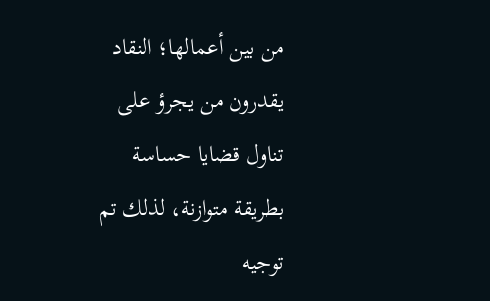من بين أعمالها؛ النقاد يقدرون من يجرؤ على تناول قضايا حساسة بطريقة متوازنة، لذلك تم توجيه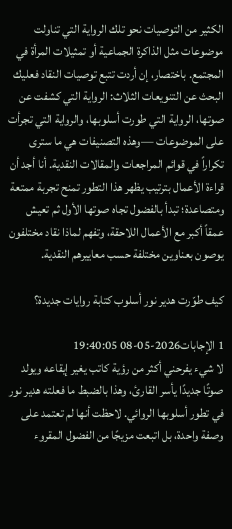الكثير من التوصيات نحو تلك الرواية التي تناولت موضوعات مثل الذاكرة الجماعية أو تمثيلات المرأة في المجتمع. باختصار، إن أردت تتبع توصيات النقاد فعليك البحث عن التنويعات الثلاث: الرواية التي كشفت عن صوتها، الرواية التي طورت أسلوبها، والرواية التي تجرأت على الموضوعات —وهذه التصنيفات هي ما سترى تكراراً في قوائم المراجعات والمقالات النقدية. أنا أجد أن قراءة الأعمال بترتيب يظهر هذا التطور تمنح تجربة ممتعة ومتصاعدة؛ تبدأ بالفضول تجاه صوتها الأول ثم تعيش عمقاً أكبر مع الأعمال اللاحقة، وتفهم لماذا نقاد مختلفون يوصون بعناوين مختلفة حسب معاييرهم النقدية.

كيف طوّرت هدير نور أسلوب كتابة روايات جديدة؟

1 الإجابات2026-05-08 19:40:05
لا شيء يفرحني أكثر من رؤية كاتب يغير إيقاعه ويولد صوتًا جديدًا يأسر القارئ، وهذا بالضبط ما فعلته هدير نور في تطور أسلوبها الروائي. لاحظت أنها لم تعتمد على وصفة واحدة، بل اتبعت مزيجًا من الفضول المقروء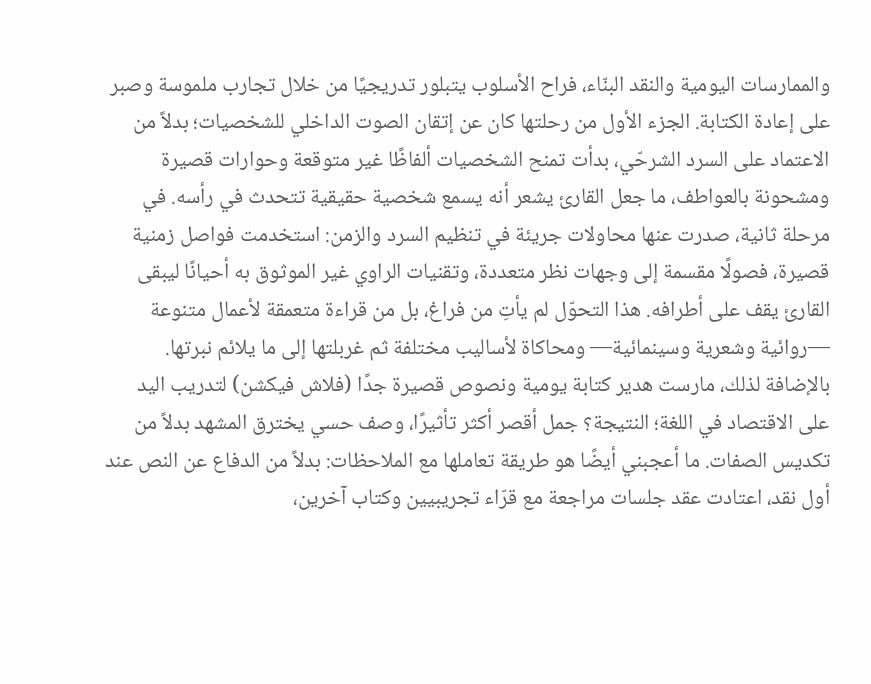والممارسات اليومية والنقد البنّاء، فراح الأسلوب يتبلور تدريجيًا من خلال تجارب ملموسة وصبر على إعادة الكتابة. الجزء الأول من رحلتها كان عن إتقان الصوت الداخلي للشخصيات؛ بدلاً من الاعتماد على السرد الشرحّي، بدأت تمنح الشخصيات ألفاظًا غير متوقعة وحوارات قصيرة ومشحونة بالعواطف، ما جعل القارئ يشعر أنه يسمع شخصية حقيقية تتحدث في رأسه. في مرحلة ثانية، صدرت عنها محاولات جريئة في تنظيم السرد والزمن: استخدمت فواصل زمنية قصيرة، فصولًا مقسمة إلى وجهات نظر متعددة، وتقنيات الراوي غير الموثوق به أحيانًا ليبقى القارئ يقف على أطرافه. هذا التحوّل لم يأتِ من فراغ، بل من قراءة متعمقة لأعمال متنوعة —روائية وشعرية وسينمائية— ومحاكاة لأساليب مختلفة ثم غربلتها إلى ما يلائم نبرتها. بالإضافة لذلك، مارست هدير كتابة يومية ونصوص قصيرة جدًا (فلاش فيكشن) لتدريب اليد على الاقتصاد في اللغة؛ النتيجة؟ جمل أقصر أكثر تأثيرًا، وصف حسي يخترق المشهد بدلاً من تكديس الصفات. ما أعجبني أيضًا هو طريقة تعاملها مع الملاحظات: بدلاً من الدفاع عن النص عند أول نقد، اعتادت عقد جلسات مراجعة مع قرّاء تجريبيين وكتاب آخرين،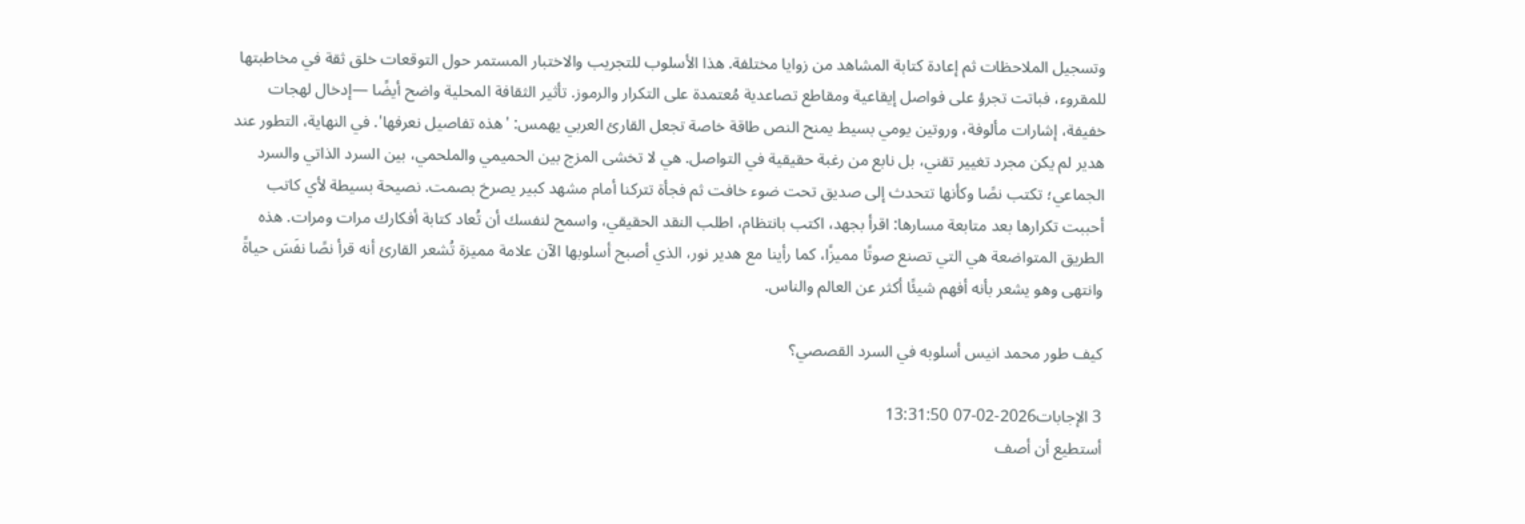وتسجيل الملاحظات ثم إعادة كتابة المشاهد من زوايا مختلفة. هذا الأسلوب للتجريب والاختبار المستمر حول التوقعات خلق ثقة في مخاطبتها للمقروء، فباتت تجرؤ على فواصل إيقاعية ومقاطع تصاعدية مُعتمدة على التكرار والرموز. تأثير الثقافة المحلية واضح أيضًا —إدخال لهجات خفيفة، إشارات مألوفة، وروتين يومي بسيط يمنح النص طاقة خاصة تجعل القارئ العربي يهمس: 'هذه تفاصيل نعرفها'. في النهاية، التطور عند هدير لم يكن مجرد تغيير تقني، بل نابع من رغبة حقيقية في التواصل. هي لا تخشى المزج بين الحميمي والملحمي، بين السرد الذاتي والسرد الجماعي؛ تكتب نصًا وكأنها تتحدث إلى صديق تحت ضوء خافت ثم فجأة تتركنا أمام مشهد كبير يصرخ بصمت. نصيحة بسيطة لأي كاتب أحببت تكرارها بعد متابعة مسارها: اقرأ بجهد، اكتب بانتظام، اطلب النقد الحقيقي، واسمح لنفسك أن تُعاد كتابة أفكارك مرات ومرات. هذه الطريق المتواضعة هي التي تصنع صوتًا مميزًا، كما رأينا مع هدير نور، الذي أصبح أسلوبها الآن علامة مميزة تُشعر القارئ أنه قرأ نصًا نفَسَ حياةً وانتهى وهو يشعر بأنه أفهم شيئًا أكثر عن العالم والناس.

كيف طور محمد انيس أسلوبه في السرد القصصي؟

3 الإجابات2026-02-07 13:31:50
أستطيع أن أصف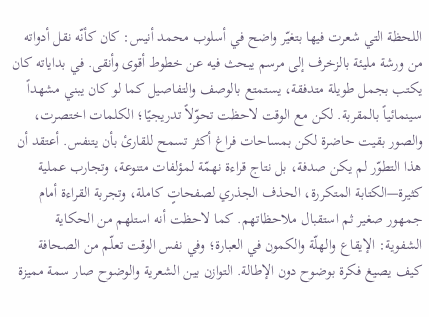اللحظة التي شعرت فيها بتغيّر واضح في أسلوب محمد أنيس: كان كأنّه نقل أدواته من ورشة مليئة بالزخرف إلى مرسم يبحث فيه عن خطوط أقوى وأنقى. في بداياته كان يكتب بجمل طويلة متدفقة، يستمتع بالوصف والتفاصيل كما لو كان يبني مشهداً سينمائياً بالمقربة. لكن مع الوقت لاحظت تحوّلاً تدريجيًا؛ الكلمات اختصرت، والصور بقيت حاضرة لكن بمساحات فراغ أكثر تسمح للقارئ بأن يتنفس. أعتقد أن هذا التطوّر لم يكن صدفة، بل نتاج قراءة نهمّة لمؤلفات متنوعة، وتجارب عملية كثيرة—الكتابة المتكررة، الحذف الجذري لصفحاتٍ كاملة، وتجربة القراءة أمام جمهور صغير ثم استقبال ملاحظاتهم. كما لاحظت أنه استلهم من الحكاية الشفوية: الإيقاع والهلّة والكمون في العبارة؛ وفي نفس الوقت تعلّم من الصحافة كيف يصيغ فكرة بوضوح دون الإطالة. التوازن بين الشعرية والوضوح صار سمة مميزة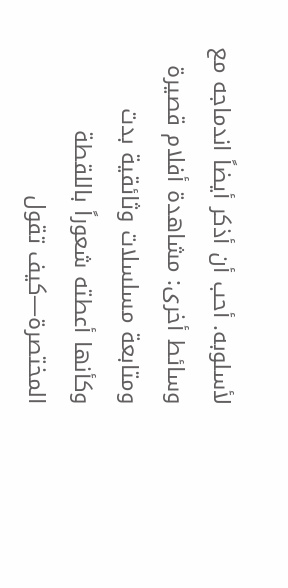لأسلوبه. أحب أن أذكر أيضاً اندماجه مع وسائط أخرى: مشاهدة أفلام قصيرة ومتابعة مسلسلات وثائقية بدت وكأنها أعطته شعوراً باللقطة المختصرة—كيف تقول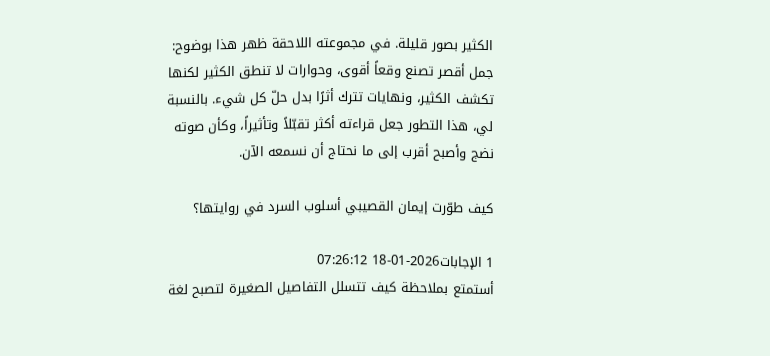الكثير بصور قليلة. في مجموعته اللاحقة ظهر هذا بوضوح: جمل أقصر تصنع وقعاً أقوى، وحوارات لا تنطق الكثير لكنها تكشف الكثير، ونهايات تترك أثرًا بدل حلّ كل شيء. بالنسبة لي، هذا التطور جعل قراءته أكثر تقبّلاً وتأثيراً، وكأن صوته نضج وأصبح أقرب إلى ما نحتاج أن نسمعه الآن.

كيف طوّرت إيمان القصيبي أسلوب السرد في روايتها؟

1 الإجابات2026-01-18 07:26:12
أستمتع بملاحظة كيف تتسلل التفاصيل الصغيرة لتصبح لغة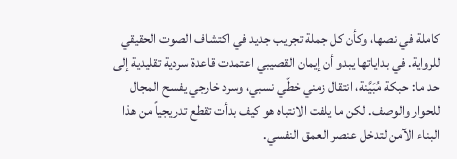كاملة في نصها، وكأن كل جملة تجريب جديد في اكتشاف الصوت الحقيقي للرواية. في بداياتها يبدو أن إيمان القصيبي اعتمدت قاعدة سردية تقليدية إلى حد ما: حبكة مُبَيَّنة، انتقال زمني خطّي نسبي، وسرد خارجي يفسح المجال للحوار والوصف. لكن ما يلفت الانتباه هو كيف بدأت تقطع تدريجياً من هذا البناء الآمن لتدخل عنصر العمق النفسي.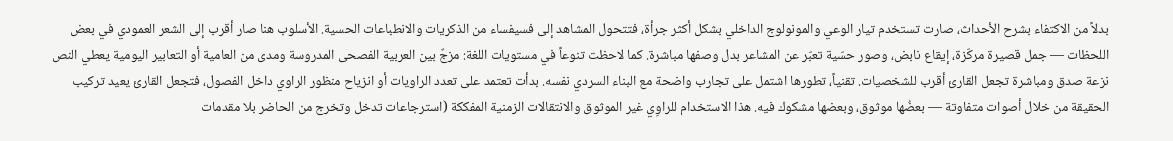بدلاً من الاكتفاء بشرح الأحداث، صارت تستخدم تيار الوعي والمونولوج الداخلي بشكل أكثر جرأة، فتتحول المشاهد إلى فسيفساء من الذكريات والانطباعات الحسية. الأسلوب هنا صار أقرب إلى الشعر العمودي في بعض اللحظات — جمل قصيرة مركّزة، إيقاع نابض، وصور حسّية تعبّر عن المشاعر بدل وصفها مباشرة. كما لاحظت تنوعاً في مستويات اللغة: مزجٌ بين العربية الفصحى المدروسة ومدى من العامية أو التعابير اليومية يعطي النص نزعة صدق ومباشرة تجعل القارئ أقرب للشخصيات. تقنياً، تطورها اشتمل على تجارب واضحة مع البناء السردي نفسه. بدأت تعتمد على تعدد الراويات أو انزياح منظور الراوي داخل الفصول، فتجعل القارئ يعيد تركيب الحقيقة من خلال أصوات متفاوتة — بعضُها موثوق، وبعضها مشكوك فيه. هذا الاستخدام للراوِي غير الموثوق والانتقالات الزمنية المفككة (استرجاعات تدخل وتخرج من الحاضر بلا مقدمات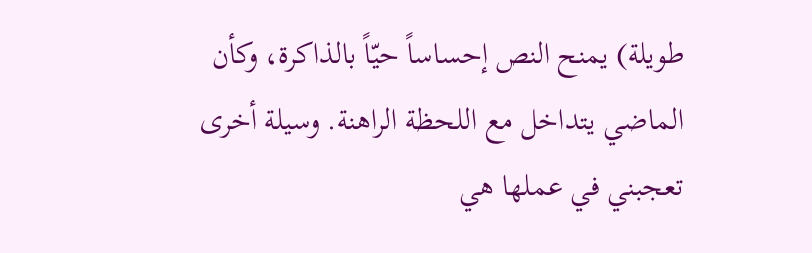طويلة) يمنح النص إحساساً حيّاً بالذاكرة، وكأن الماضي يتداخل مع اللحظة الراهنة. وسيلة أخرى تعجبني في عملها هي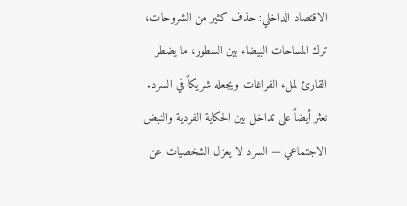الاقتصاد الداخلي: حذف كثير من الشروحات، ترك المساحات البيضاء بين السطور، ما يضطر القارئ لملء الفراغات ويجعله شريكاً في السرد. نعثر أيضاً على تداخل بين الحكاية الفردية والنبض الاجتماعي — السرد لا يعزل الشخصيات عن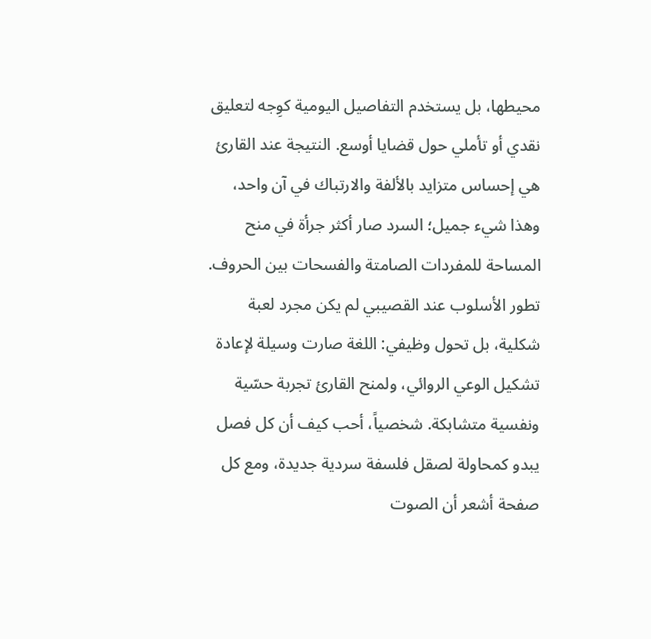محيطها، بل يستخدم التفاصيل اليومية كوِجه لتعليق نقدي أو تأملي حول قضايا أوسع. النتيجة عند القارئ هي إحساس متزايد بالألفة والارتباك في آن واحد، وهذا شيء جميل؛ السرد صار أكثر جرأة في منح المساحة للمفردات الصامتة والفسحات بين الحروف. تطور الأسلوب عند القصيبي لم يكن مجرد لعبة شكلية، بل تحول وظيفي: اللغة صارت وسيلة لإعادة تشكيل الوعي الروائي، ولمنح القارئ تجربة حسّية ونفسية متشابكة. شخصياً، أحب كيف أن كل فصل يبدو كمحاولة لصقل فلسفة سردية جديدة، ومع كل صفحة أشعر أن الصوت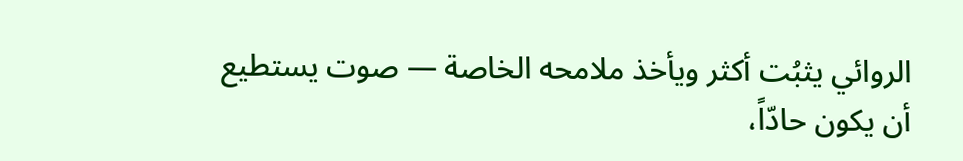الروائي يثبُت أكثر ويأخذ ملامحه الخاصة — صوت يستطيع أن يكون حادّاً،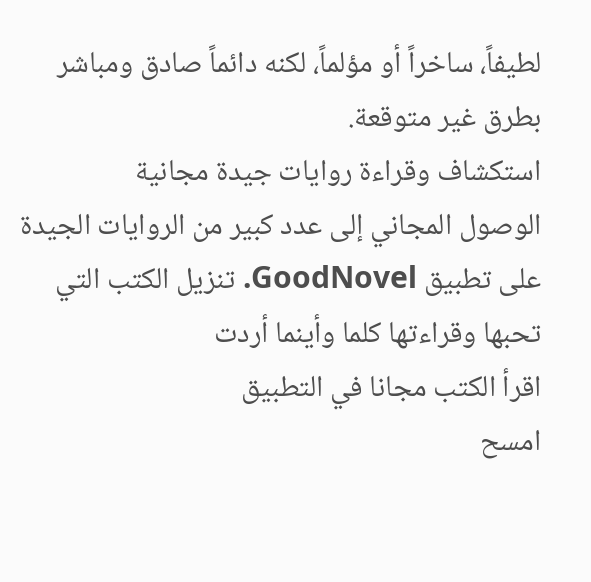لطيفاً، ساخراً أو مؤلماً، لكنه دائماً صادق ومباشر بطرق غير متوقعة.
استكشاف وقراءة روايات جيدة مجانية
الوصول المجاني إلى عدد كبير من الروايات الجيدة على تطبيق GoodNovel. تنزيل الكتب التي تحبها وقراءتها كلما وأينما أردت
اقرأ الكتب مجانا في التطبيق
امسح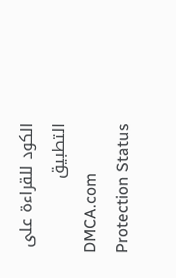الكود للقراءة على التطبيق
DMCA.com Protection Status